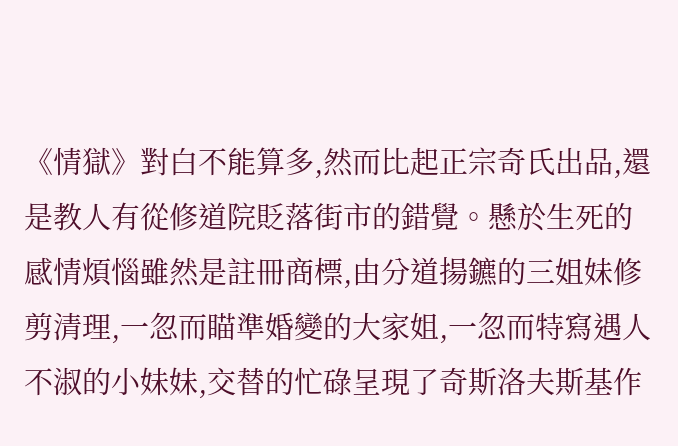《情獄》對白不能算多,然而比起正宗奇氏出品,還是教人有從修道院貶落街市的錯覺。懸於生死的感情煩惱雖然是註冊商標,由分道揚鑣的三姐妹修剪清理,一忽而瞄準婚變的大家姐,一忽而特寫遇人不淑的小妹妹,交替的忙碌呈現了奇斯洛夫斯基作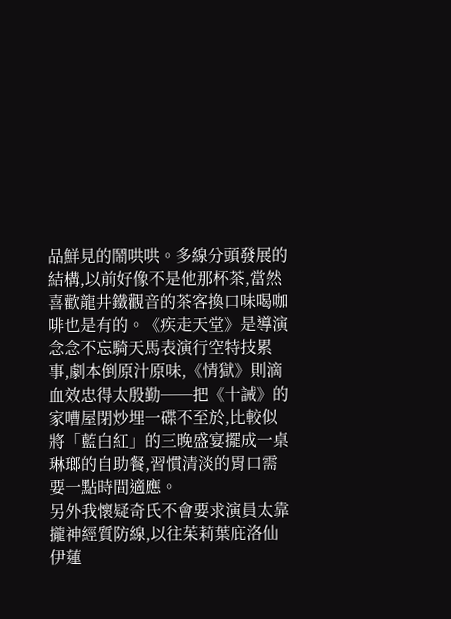品鮮見的鬧哄哄。多線分頭發展的結構,以前好像不是他那杯茶,當然喜歡龍井鐵觀音的茶客換口味喝咖啡也是有的。《疾走天堂》是導演念念不忘騎天馬表演行空特技累事,劇本倒原汁原味,《情獄》則滴血效忠得太殷勤──把《十誡》的家嘈屋閉炒埋一碟不至於,比較似將「藍白紅」的三晚盛宴擺成一桌琳瑯的自助餐,習慣清淡的胃口需要一點時間適應。
另外我懷疑奇氏不會要求演員太靠攏神經質防線,以往茱莉葉庇洛仙伊蓮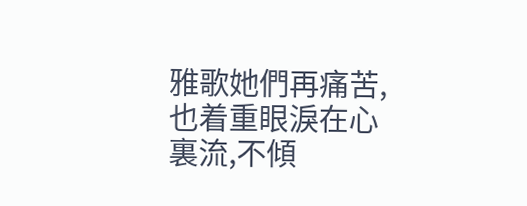雅歌她們再痛苦,也着重眼淚在心裏流,不傾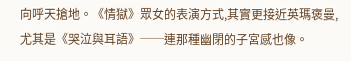向呼天搶地。《情獄》眾女的表演方式,其實更接近英瑪褒曼,尤其是《哭泣與耳語》──連那種幽閉的子宮感也像。